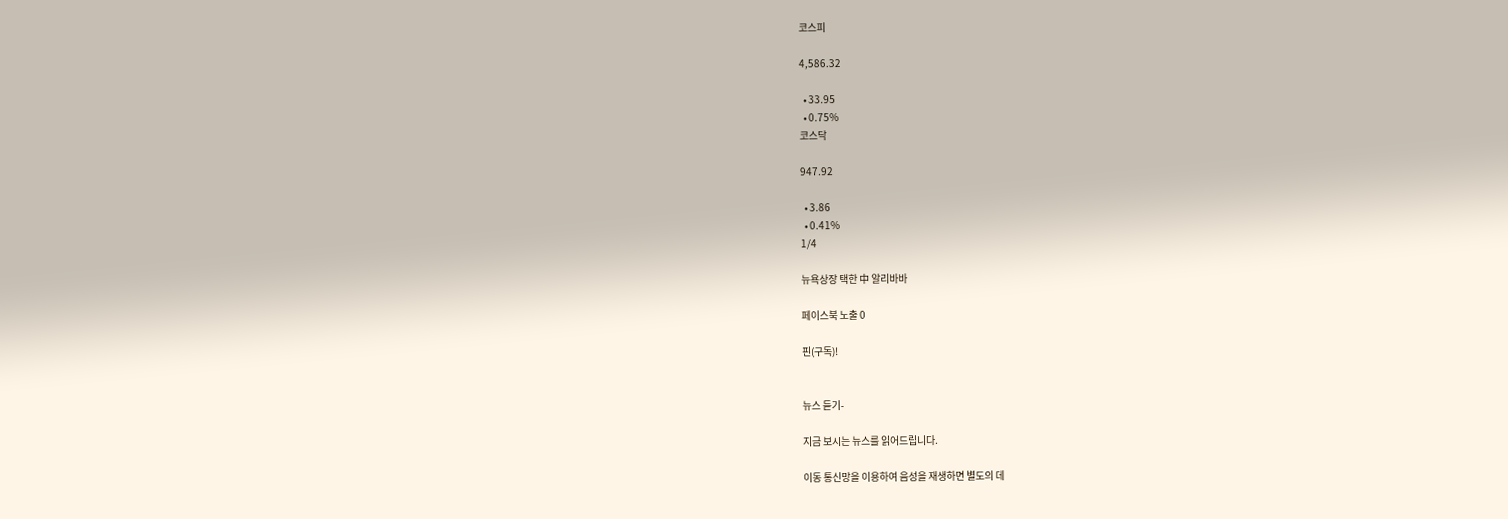코스피

4,586.32

  • 33.95
  • 0.75%
코스닥

947.92

  • 3.86
  • 0.41%
1/4

뉴욕상장 택한 中 알리바바

페이스북 노출 0

핀(구독)!


뉴스 듣기-

지금 보시는 뉴스를 읽어드립니다.

이동 통신망을 이용하여 음성을 재생하면 별도의 데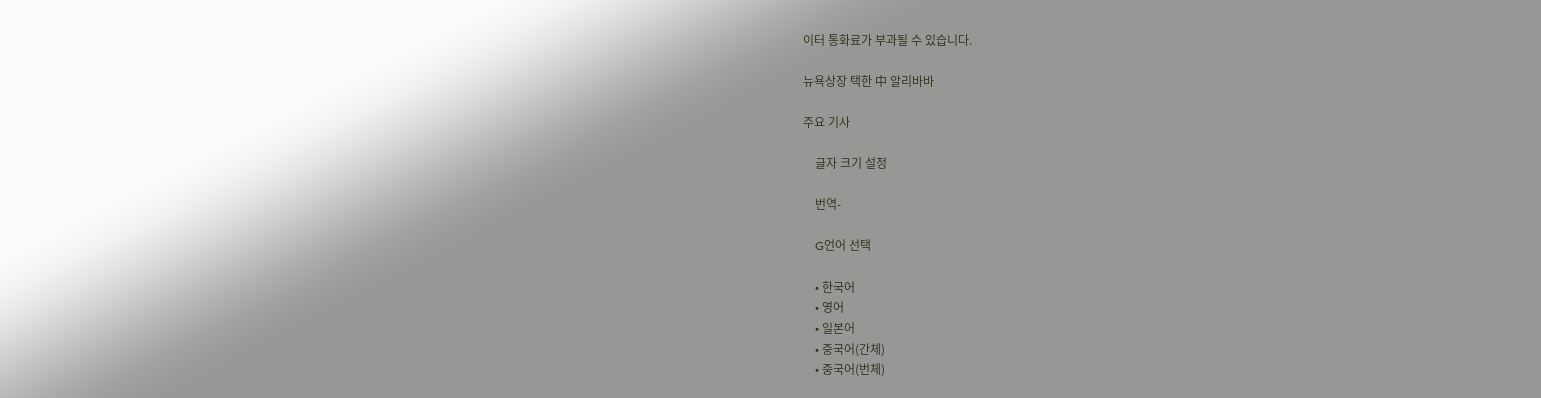이터 통화료가 부과될 수 있습니다.

뉴욕상장 택한 中 알리바바

주요 기사

    글자 크기 설정

    번역-

    G언어 선택

    • 한국어
    • 영어
    • 일본어
    • 중국어(간체)
    • 중국어(번체)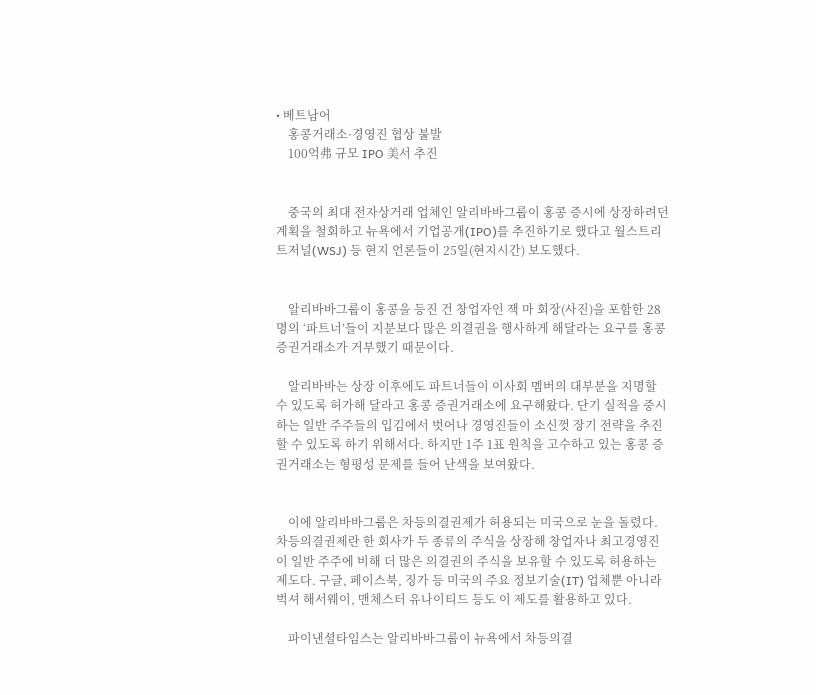• 베트남어
    홍콩거래소·경영진 협상 불발
    100억弗 규모 IPO 美서 추진


    중국의 최대 전자상거래 업체인 알리바바그룹이 홍콩 증시에 상장하려던 계획을 철회하고 뉴욕에서 기업공개(IPO)를 추진하기로 했다고 월스트리트저널(WSJ) 등 현지 언론들이 25일(현지시간) 보도했다.


    알리바바그룹이 홍콩을 등진 건 창업자인 잭 마 회장(사진)을 포함한 28명의 ‘파트너’들이 지분보다 많은 의결권을 행사하게 해달라는 요구를 홍콩 증권거래소가 거부했기 때문이다.

    알리바바는 상장 이후에도 파트너들이 이사회 멤버의 대부분을 지명할 수 있도록 허가해 달라고 홍콩 증권거래소에 요구해왔다. 단기 실적을 중시하는 일반 주주들의 입김에서 벗어나 경영진들이 소신껏 장기 전략을 추진할 수 있도록 하기 위해서다. 하지만 1주 1표 원칙을 고수하고 있는 홍콩 증권거래소는 형평성 문제를 들어 난색을 보여왔다.


    이에 알리바바그룹은 차등의결권제가 허용되는 미국으로 눈을 돌렸다. 차등의결권제란 한 회사가 두 종류의 주식을 상장해 창업자나 최고경영진이 일반 주주에 비해 더 많은 의결권의 주식을 보유할 수 있도록 허용하는 제도다. 구글, 페이스북, 징가 등 미국의 주요 정보기술(IT) 업체뿐 아니라 벅셔 해서웨이, 맨체스터 유나이티드 등도 이 제도를 활용하고 있다.

    파이낸셜타임스는 알리바바그룹이 뉴욕에서 차등의결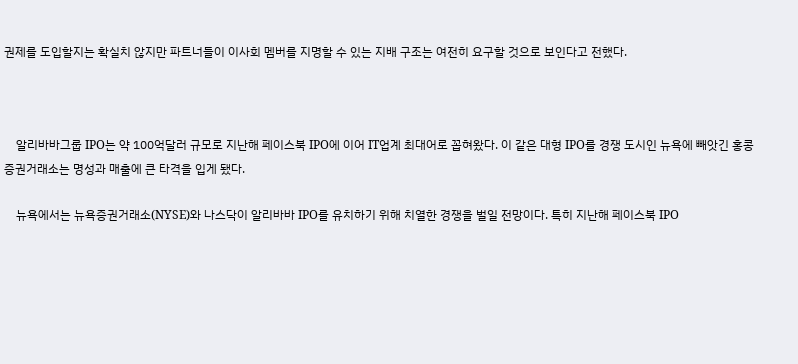권제를 도입할지는 확실치 않지만 파트너들이 이사회 멤버를 지명할 수 있는 지배 구조는 여전히 요구할 것으로 보인다고 전했다.



    알리바바그룹 IPO는 약 100억달러 규모로 지난해 페이스북 IPO에 이어 IT업계 최대어로 꼽혀왔다. 이 같은 대형 IPO를 경쟁 도시인 뉴욕에 빼앗긴 홍콩 증권거래소는 명성과 매출에 큰 타격을 입게 됐다.

    뉴욕에서는 뉴욕증권거래소(NYSE)와 나스닥이 알리바바 IPO를 유치하기 위해 치열한 경쟁을 벌일 전망이다. 특히 지난해 페이스북 IPO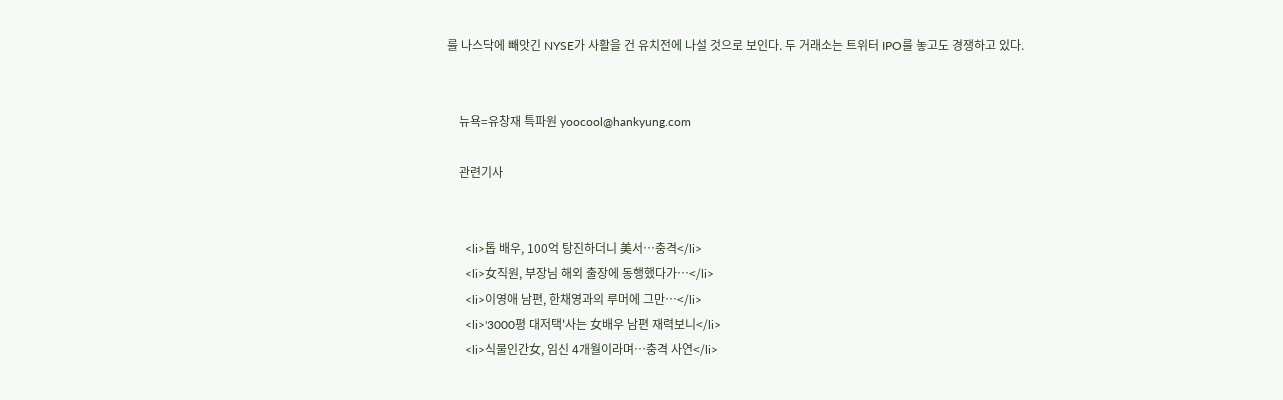를 나스닥에 빼앗긴 NYSE가 사활을 건 유치전에 나설 것으로 보인다. 두 거래소는 트위터 IPO를 놓고도 경쟁하고 있다.


    뉴욕=유창재 특파원 yoocool@hankyung.com

    관련기사


      <li>톱 배우, 100억 탕진하더니 美서…충격</li>
      <li>女직원, 부장님 해외 출장에 동행했다가…</li>
      <li>이영애 남편, 한채영과의 루머에 그만…</li>
      <li>'3000평 대저택'사는 女배우 남편 재력보니</li>
      <li>식물인간女, 임신 4개월이라며…충격 사연</li>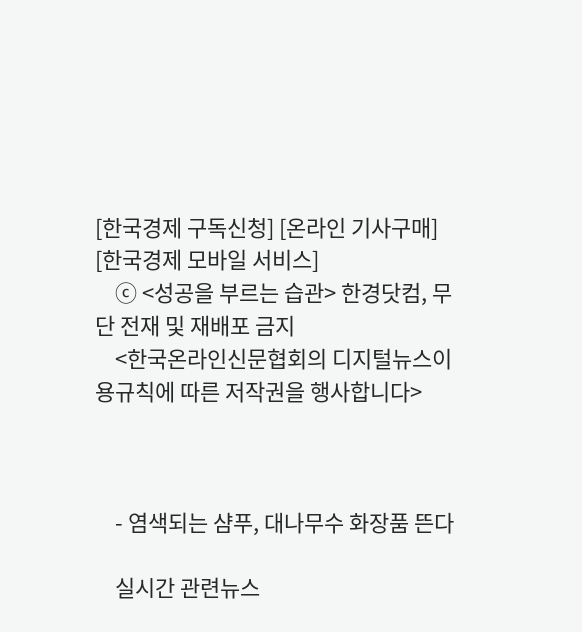[한국경제 구독신청] [온라인 기사구매] [한국경제 모바일 서비스]
    ⓒ <성공을 부르는 습관> 한경닷컴, 무단 전재 및 재배포 금지
    <한국온라인신문협회의 디지털뉴스이용규칙에 따른 저작권을 행사합니다>



    - 염색되는 샴푸, 대나무수 화장품 뜬다

    실시간 관련뉴스